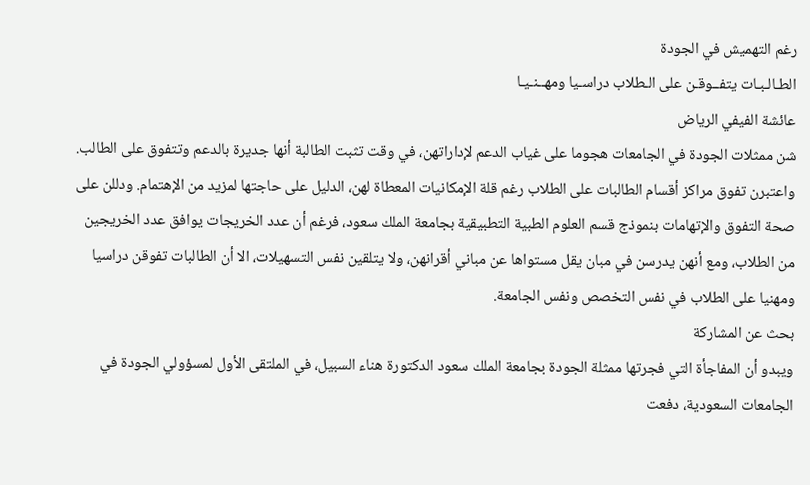رغم التهميش في الجودة
الطـالـبـات يتفــوقـن على الـطلاب دراسـيا ومهــنـيـا
عائشة الفيفي الرياض
شن ممثلات الجودة في الجامعات هجوما على غياب الدعم لإداراتهن، في وقت تثبت الطالبة أنها جديرة بالدعم وتتفوق على الطالب. واعتبرن تفوق مراكز أقسام الطالبات على الطلاب رغم قلة الإمكانيات المعطاة لهن، الدليل على حاجتها لمزيد من الإهتمام. ودللن على صحة التفوق والإتهامات بنموذج قسم العلوم الطبية التطبيقية بجامعة الملك سعود، فرغم أن عدد الخريجات يوافق عدد الخريجين من الطلاب، ومع أنهن يدرسن في مبان يقل مستواها عن مباني أقرانهن، ولا يتلقين نفس التسهيلات، الا أن الطالبات تفوقن دراسيا ومهنيا على الطلاب في نفس التخصص ونفس الجامعة.
بحث عن المشاركة
ويبدو أن المفاجأة التي فجرتها ممثلة الجودة بجامعة الملك سعود الدكتورة هناء السبيل، في الملتقى الأول لمسؤولي الجودة في الجامعات السعودية، دفعت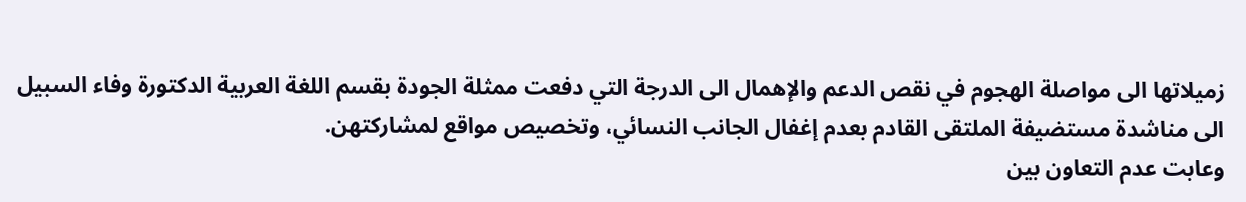زميلاتها الى مواصلة الهجوم في نقص الدعم والإهمال الى الدرجة التي دفعت ممثلة الجودة بقسم اللغة العربية الدكتورة وفاء السبيل الى مناشدة مستضيفة الملتقى القادم بعدم إغفال الجانب النسائي، وتخصيص مواقع لمشاركتهن.
وعابت عدم التعاون بين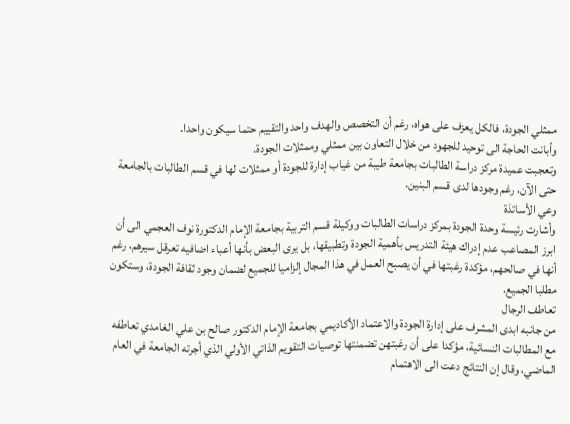ممثلي الجودة، فالكل يعزف على هواه، رغم أن التخصص والهدف واحد والتقييم حتما سيكون واحدا.
وأبانت الحاجة الى توحيد للجهود من خلال التعاون بين ممثلي وممثلات الجودة.
وتعجبت عميدة مركز دراسة الطالبات بجامعة طيبة من غياب إدارة للجودة أو ممثلات لها في قسم الطالبات بالجامعة حتى الآن، رغم وجودها لدى قسم البنين.
وعي الأساتذة
وأشارت رئيسة وحدة الجودة بمركز دراسات الطالبات ووكيلة قسم التربية بجامعة الإمام الدكتورة نوف العجمي الى أن ابرز المصاعب عدم إدراك هيئة التدريس بأهمية الجودة وتطبيقها، بل يرى البعض بأنها أعباء اضافيه تعرقل سيرهم، رغم أنها في صالحهم، مؤكدة رغبتها في أن يصبح العمل في هذا المجال إلزاميا للجميع لضمان وجود ثقافة الجودة، وستكون مطلبا الجميع.
تعاطف الرجال
من جانبه ابدى المشرف على إدارة الجودة والاعتماد الأكاديمي بجامعة الإمام الدكتور صالح بن علي الغامدي تعاطفه مع المطالبات النسائية، مؤكدا على أن رغبتهن تضمنتها توصيات التقويم الذاتي الأولي الذي أجرته الجامعة في العام الماضي، وقال إن النتائج دعت الى الاهتمام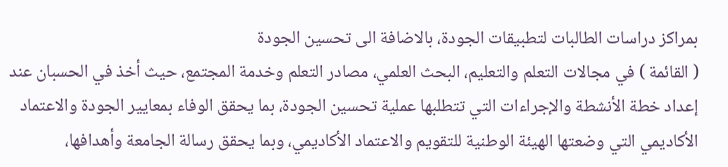بمراكز دراسات الطالبات لتطبيقات الجودة، بالاضافة الى تحسين الجودة
( القائمة ) في مجالات التعلم والتعليم، البحث العلمي، مصادر التعلم وخدمة المجتمع، حيث أخذ في الحسبان عند إعداد خطة الأنشطة والإجراءات التي تتطلبها عملية تحسين الجودة، بما يحقق الوفاء بمعايير الجودة والاعتماد الأكاديمي التي وضعتها الهيئة الوطنية للتقويم والاعتماد الأكاديمي، وبما يحقق رسالة الجامعة وأهدافها،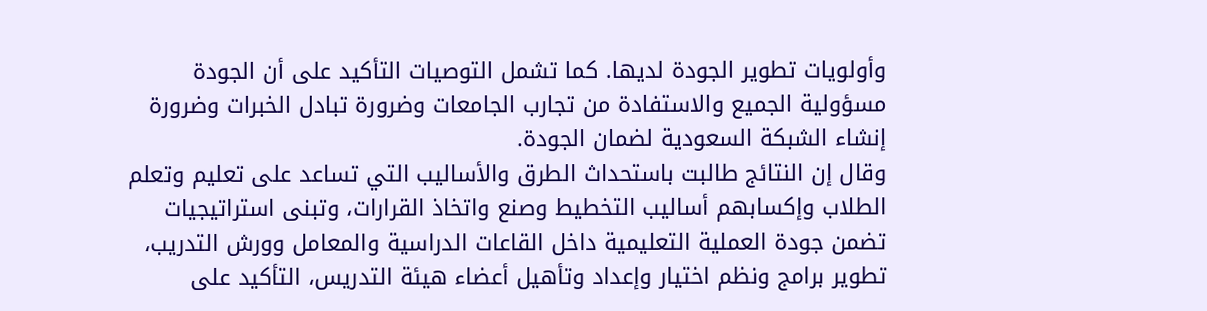وأولويات تطوير الجودة لديها. كما تشمل التوصيات التأكيد على أن الجودة مسؤولية الجميع والاستفادة من تجارب الجامعات وضرورة تبادل الخبرات وضرورة إنشاء الشبكة السعودية لضمان الجودة.
وقال إن النتائج طالبت باستحداث الطرق والأساليب التي تساعد على تعليم وتعلم الطلاب وإكسابهم أساليب التخطيط وصنع واتخاذ القرارات، وتبنى استراتيجيات تضمن جودة العملية التعليمية داخل القاعات الدراسية والمعامل وورش التدريب، تطوير برامج ونظم اختيار وإعداد وتأهيل أعضاء هيئة التدريس، التأكيد على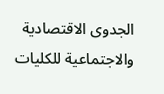الجدوى الاقتصادية والاجتماعية للكليات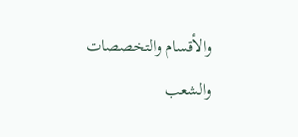والأقسام والتخصصات والشعب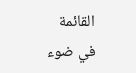القائمة في ضوء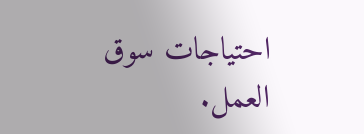احتياجات سوق العمل.